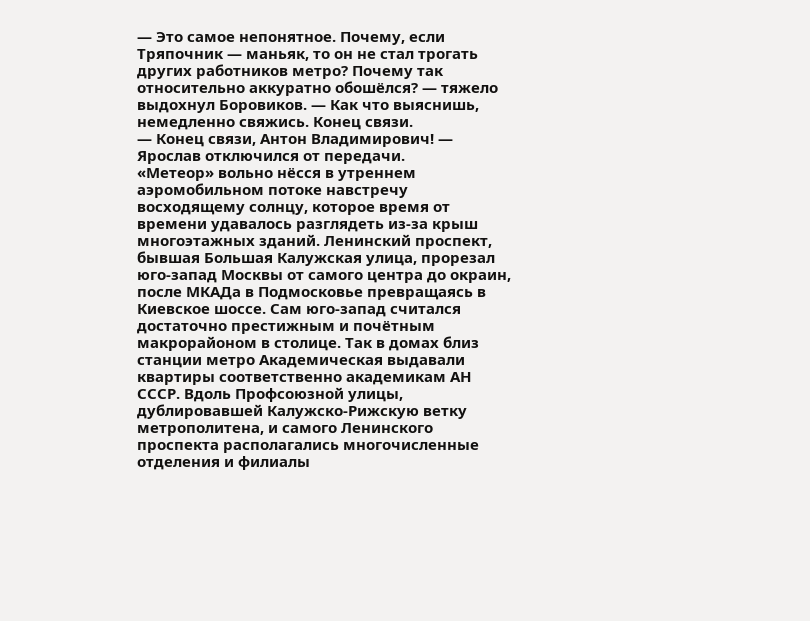— Это самое непонятное. Почему, если Тряпочник — маньяк, то он не стал трогать других работников метро? Почему так относительно аккуратно обошёлся? — тяжело выдохнул Боровиков. — Как что выяснишь, немедленно свяжись. Конец связи.
— Конец связи, Антон Владимирович! — Ярослав отключился от передачи.
«Метеор» вольно нёсся в утреннем аэромобильном потоке навстречу восходящему солнцу, которое время от времени удавалось разглядеть из-за крыш многоэтажных зданий. Ленинский проспект, бывшая Большая Калужская улица, прорезал юго-запад Москвы от самого центра до окраин, после МКАДа в Подмосковье превращаясь в Киевское шоссе. Сам юго-запад считался достаточно престижным и почётным макрорайоном в столице. Так в домах близ станции метро Академическая выдавали квартиры соответственно академикам АН СССР. Вдоль Профсоюзной улицы, дублировавшей Калужско-Рижскую ветку метрополитена, и самого Ленинского проспекта располагались многочисленные отделения и филиалы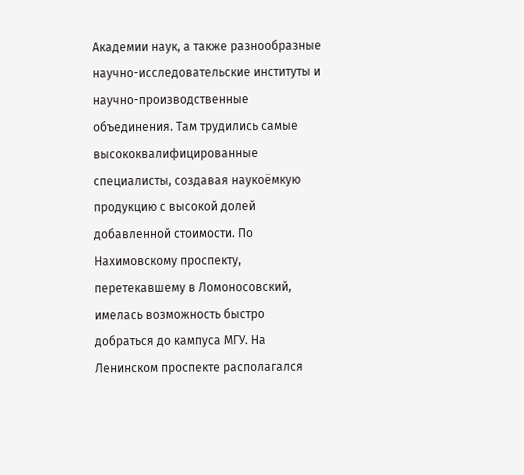Академии наук, а также разнообразные научно-исследовательские институты и научно-производственные объединения. Там трудились самые высококвалифицированные специалисты, создавая наукоёмкую продукцию с высокой долей добавленной стоимости. По Нахимовскому проспекту, перетекавшему в Ломоносовский, имелась возможность быстро добраться до кампуса МГУ. На Ленинском проспекте располагался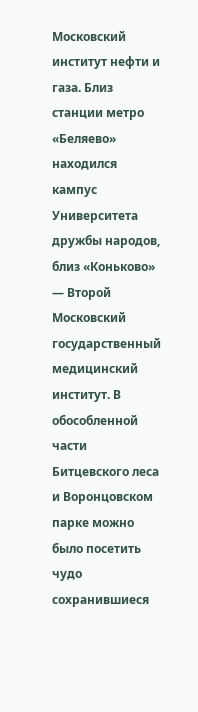Московский институт нефти и газа. Близ станции метро «Беляево» находился кампус Университета дружбы народов, близ «Коньково» — Второй Московский государственный медицинский институт. В обособленной части Битцевского леса и Воронцовском парке можно было посетить чудо сохранившиеся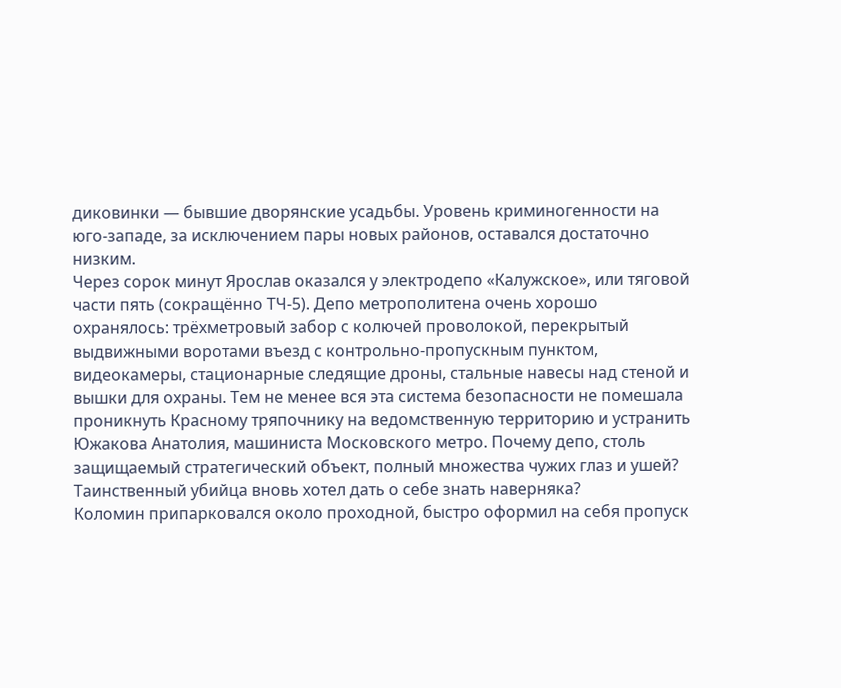диковинки — бывшие дворянские усадьбы. Уровень криминогенности на юго-западе, за исключением пары новых районов, оставался достаточно низким.
Через сорок минут Ярослав оказался у электродепо «Калужское», или тяговой части пять (сокращённо ТЧ-5). Депо метрополитена очень хорошо охранялось: трёхметровый забор с колючей проволокой, перекрытый выдвижными воротами въезд с контрольно-пропускным пунктом, видеокамеры, стационарные следящие дроны, стальные навесы над стеной и вышки для охраны. Тем не менее вся эта система безопасности не помешала проникнуть Красному тряпочнику на ведомственную территорию и устранить Южакова Анатолия, машиниста Московского метро. Почему депо, столь защищаемый стратегический объект, полный множества чужих глаз и ушей? Таинственный убийца вновь хотел дать о себе знать наверняка?
Коломин припарковался около проходной, быстро оформил на себя пропуск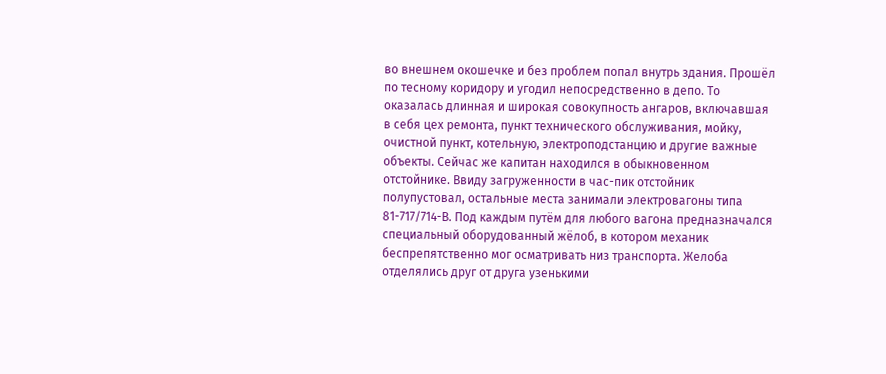во внешнем окошечке и без проблем попал внутрь здания. Прошёл по тесному коридору и угодил непосредственно в депо. То оказалась длинная и широкая совокупность ангаров, включавшая в себя цех ремонта, пункт технического обслуживания, мойку, очистной пункт, котельную, электроподстанцию и другие важные объекты. Сейчас же капитан находился в обыкновенном отстойнике. Ввиду загруженности в час-пик отстойник полупустовал, остальные места занимали электровагоны типа 81-717/714-В. Под каждым путём для любого вагона предназначался специальный оборудованный жёлоб, в котором механик беспрепятственно мог осматривать низ транспорта. Желоба отделялись друг от друга узенькими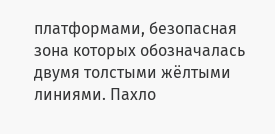платформами, безопасная зона которых обозначалась двумя толстыми жёлтыми линиями. Пахло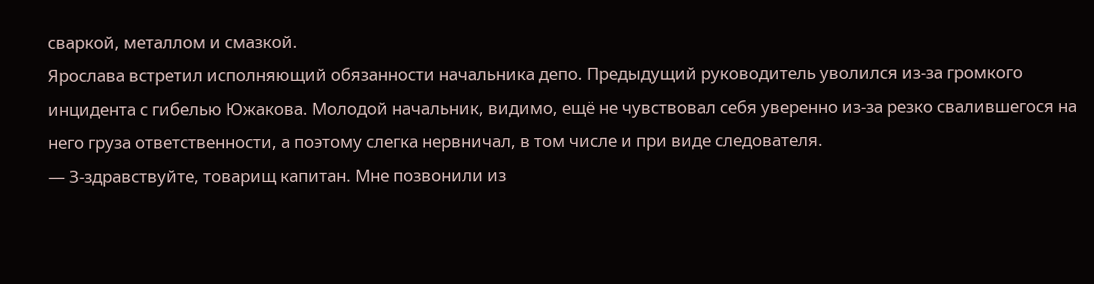сваркой, металлом и смазкой.
Ярослава встретил исполняющий обязанности начальника депо. Предыдущий руководитель уволился из-за громкого инцидента с гибелью Южакова. Молодой начальник, видимо, ещё не чувствовал себя уверенно из-за резко свалившегося на него груза ответственности, а поэтому слегка нервничал, в том числе и при виде следователя.
— З-здравствуйте, товарищ капитан. Мне позвонили из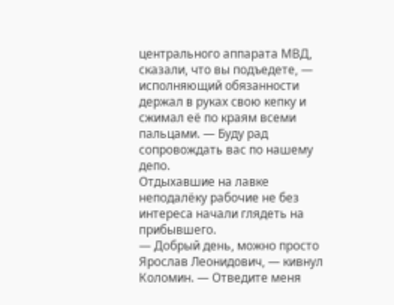центрального аппарата МВД, сказали, что вы подъедете, — исполняющий обязанности держал в руках свою кепку и сжимал её по краям всеми пальцами. — Буду рад сопровождать вас по нашему депо.
Отдыхавшие на лавке неподалёку рабочие не без интереса начали глядеть на прибывшего.
— Добрый день, можно просто Ярослав Леонидович, — кивнул Коломин. — Отведите меня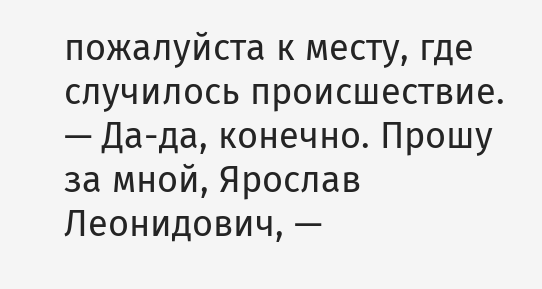пожалуйста к месту, где случилось происшествие.
— Да-да, конечно. Прошу за мной, Ярослав Леонидович, —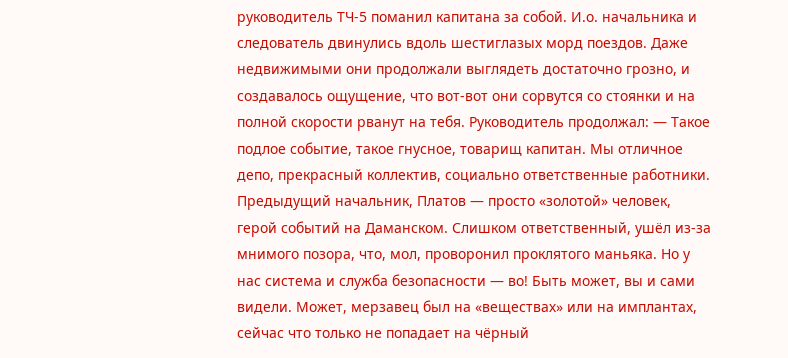руководитель ТЧ-5 поманил капитана за собой. И.о. начальника и следователь двинулись вдоль шестиглазых морд поездов. Даже недвижимыми они продолжали выглядеть достаточно грозно, и создавалось ощущение, что вот-вот они сорвутся со стоянки и на полной скорости рванут на тебя. Руководитель продолжал: — Такое подлое событие, такое гнусное, товарищ капитан. Мы отличное депо, прекрасный коллектив, социально ответственные работники. Предыдущий начальник, Платов — просто «золотой» человек, герой событий на Даманском. Слишком ответственный, ушёл из-за мнимого позора, что, мол, проворонил проклятого маньяка. Но у нас система и служба безопасности — во! Быть может, вы и сами видели. Может, мерзавец был на «веществах» или на имплантах, сейчас что только не попадает на чёрный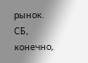рынок. СБ, конечно,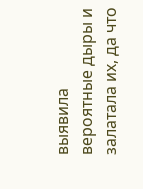выявила вероятные дыры и залатала их, да что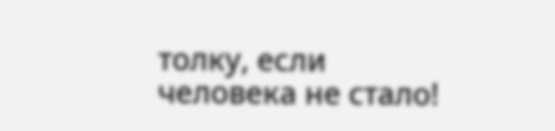толку, если человека не стало!